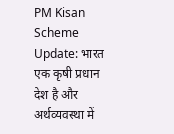PM Kisan Scheme Update: भारत एक कृषी प्रधान देश है और अर्थव्यवस्था में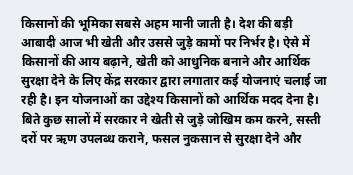किसानों की भूमिका सबसे अहम मानी जाती है। देश की बड़ी आबादी आज भी खेती और उससे जुड़े कामों पर निर्भर है। ऐसे में किसानों की आय बढ़ाने, खेती को आधुनिक बनाने और आर्थिक सुरक्षा देने के लिए केंद्र सरकार द्वारा लगातार कई योजनाएं चलाई जा रही है। इन योजनाओं का उद्देश्य किसानों को आर्थिक मदद देना है।
बिते कुछ सालों में सरकार ने खेती से जुड़े जोखिम कम करने, सस्ती दरों पर ऋण उपलब्ध कराने, फसल नुकसान से सुरक्षा देने और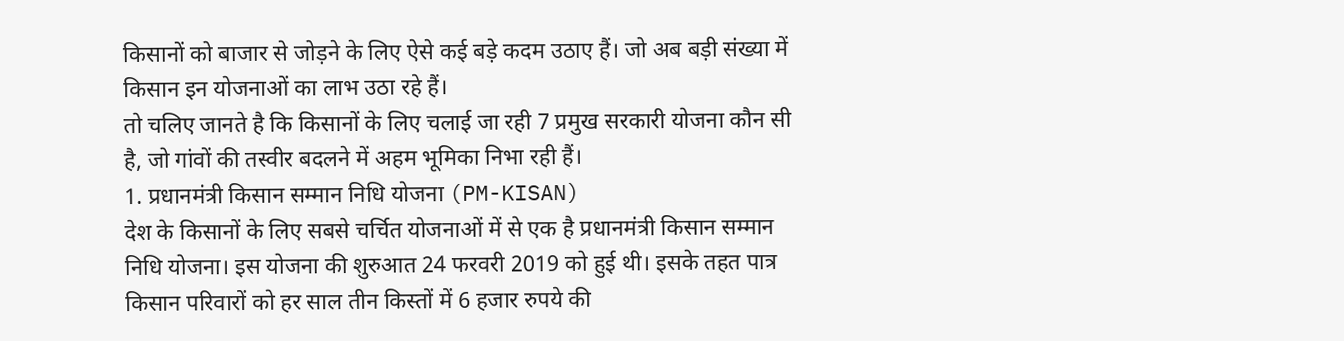किसानों को बाजार से जोड़ने के लिए ऐसे कई बड़े कदम उठाए हैं। जो अब बड़ी संख्या में किसान इन योजनाओं का लाभ उठा रहे हैं।
तो चलिए जानते है कि किसानों के लिए चलाई जा रही 7 प्रमुख सरकारी योजना कौन सी है, जो गांवों की तस्वीर बदलने में अहम भूमिका निभा रही हैं।
1. प्रधानमंत्री किसान सम्मान निधि योजना (PM-KISAN)
देश के किसानों के लिए सबसे चर्चित योजनाओं में से एक है प्रधानमंत्री किसान सम्मान निधि योजना। इस योजना की शुरुआत 24 फरवरी 2019 को हुई थी। इसके तहत पात्र किसान परिवारों को हर साल तीन किस्तों में 6 हजार रुपये की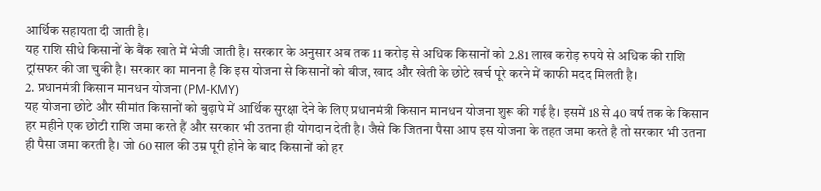आर्थिक सहायता दी जाती है।
यह राशि सीधे किसानों के बैंक खाते में भेजी जाती है। सरकार के अनुसार अब तक 11 करोड़ से अधिक किसानों को 2.81 लाख करोड़ रुपये से अधिक की राशि ट्रांसफर की जा चुकी है। सरकार का मानना है कि इस योजना से किसानों को बीज, खाद और खेती के छोटे खर्च पूरे करने में काफी मदद मिलती है।
2. प्रधानमंत्री किसान मानधन योजना (PM-KMY)
यह योजना छोटे और सीमांत किसानों को बुढ़ापे में आर्थिक सुरक्षा देने के लिए प्रधानमंत्री किसान मानधन योजना शुरू की गई है। इसमें 18 से 40 वर्ष तक के किसान हर महीने एक छोटी राशि जमा करते हैं और सरकार भी उतना ही योगदान देती है। जैसे कि जितना पैसा आप इस योजना के तहत जमा करते है तो सरकार भी उतना ही पैसा जमा करती है। जो 60 साल की उम्र पूरी होने के बाद किसानों को हर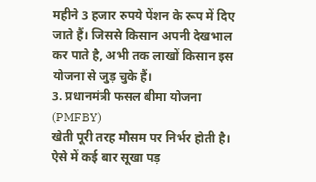महीने 3 हजार रुपये पेंशन के रूप में दिए जाते हैं। जिससे किसान अपनी देखभाल कर पाते है, अभी तक लाखों किसान इस योजना से जुड़ चुके हैं।
3. प्रधानमंत्री फसल बीमा योजना (PMFBY)
खेती पूरी तरह मौसम पर निर्भर होती है। ऐसे में कई बार सूखा पड़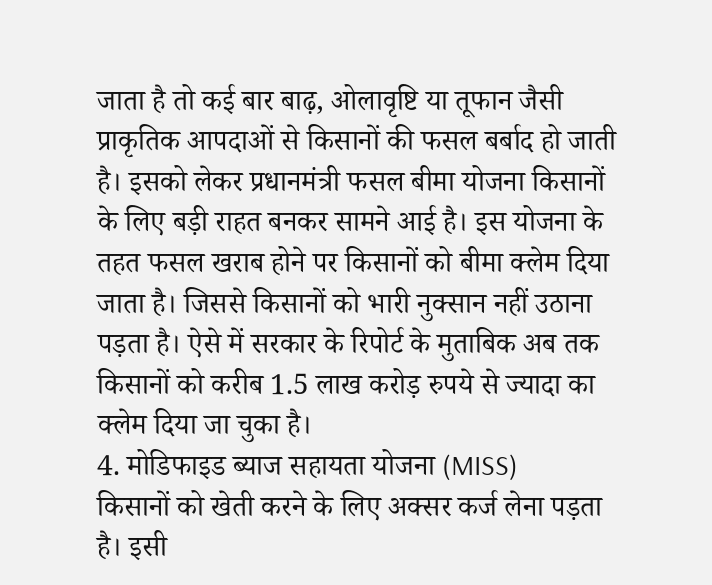जाता है तो कई बार बाढ़, ओलावृष्टि या तूफान जैसी प्राकृतिक आपदाओं से किसानों की फसल बर्बाद हो जाती है। इसको लेकर प्रधानमंत्री फसल बीमा योजना किसानों के लिए बड़ी राहत बनकर सामने आई है। इस योजना के तहत फसल खराब होने पर किसानों को बीमा क्लेम दिया जाता है। जिससे किसानों को भारी नुक्सान नहीं उठाना पड़ता है। ऐसे में सरकार के रिपोर्ट के मुताबिक अब तक किसानों को करीब 1.5 लाख करोड़ रुपये से ज्यादा का क्लेम दिया जा चुका है।
4. मोडिफाइड ब्याज सहायता योजना (MISS)
किसानों को खेती करने के लिए अक्सर कर्ज लेना पड़ता है। इसी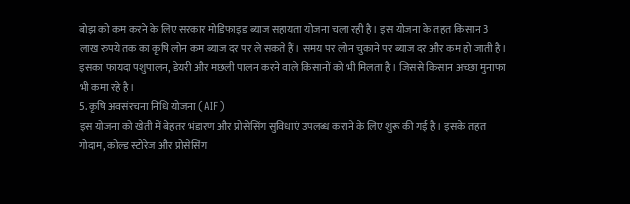बोझ को कम करने के लिए सरकार मोडिफाइड ब्याज सहायता योजना चला रही है। इस योजना के तहत किसान 3 लाख रुपये तक का कृषि लोन कम ब्याज दर पर ले सकते हैं। समय पर लोन चुकाने पर ब्याज दर और कम हो जाती है। इसका फायदा पशुपालन, डेयरी और मछली पालन करने वाले किसानों को भी मिलता है। जिससे किसान अच्छा मुनाफा भी कमा रहे है।
5. कृषि अवसंरचना निधि योजना (AIF)
इस योजना को खेती में बेहतर भंडारण और प्रोसेसिंग सुविधाएं उपलब्ध कराने के लिए शुरू की गई है। इसके तहत गोदाम, कोल्ड स्टोरेज और प्रोसेसिंग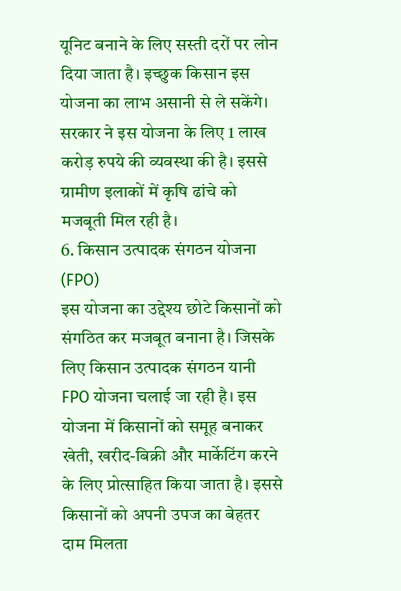यूनिट बनाने के लिए सस्ती दरों पर लोन दिया जाता है। इच्छुक किसान इस योजना का लाभ असानी से ले सकेंगे। सरकार ने इस योजना के लिए 1 लाख करोड़ रुपये की व्यवस्था की है। इससे ग्रामीण इलाकों में कृषि ढांचे को मजबूती मिल रही है।
6. किसान उत्पादक संगठन योजना (FPO)
इस योजना का उद्देश्य छोटे किसानों को संगठित कर मजबूत बनाना है। जिसके लिए किसान उत्पादक संगठन यानी FPO योजना चलाई जा रही है। इस योजना में किसानों को समूह बनाकर खेती, खरीद-बिक्री और मार्केटिंग करने के लिए प्रोत्साहित किया जाता है। इससे किसानों को अपनी उपज का बेहतर दाम मिलता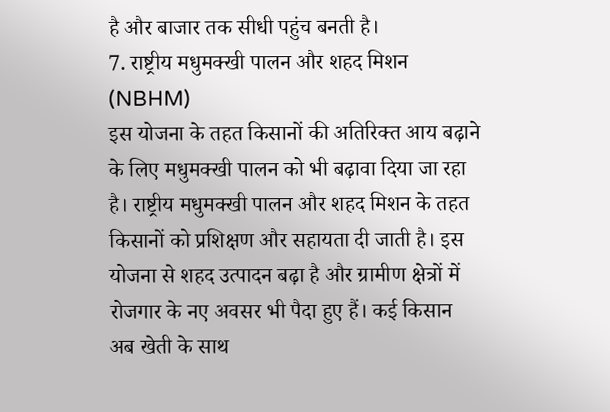है और बाजार तक सीधी पहुंच बनती है।
7. राष्ट्रीय मधुमक्खी पालन और शहद मिशन (NBHM)
इस योजना के तहत किसानों की अतिरिक्त आय बढ़ाने के लिए मधुमक्खी पालन को भी बढ़ावा दिया जा रहा है। राष्ट्रीय मधुमक्खी पालन और शहद मिशन के तहत किसानों को प्रशिक्षण और सहायता दी जाती है। इस योजना से शहद उत्पादन बढ़ा है और ग्रामीण क्षेत्रों में रोजगार के नए अवसर भी पैदा हुए हैं। कई किसान अब खेती के साथ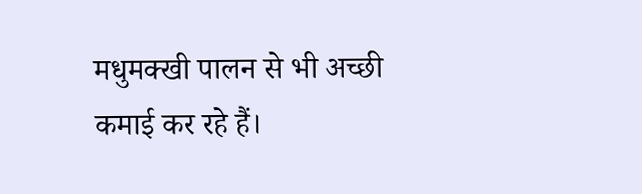मधुमक्खी पालन से भी अच्छी कमाई कर रहे हैं।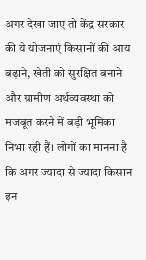अगर देखा जाए तो केंद्र सरकार की ये योजनाएं किसानों की आय बढ़ाने, खेती को सुरक्षित बनाने और ग्रामीण अर्थव्यवस्था को मजबूत करने में बड़ी भूमिका निभा रही हैं। लोगों का मानना है कि अगर ज्यादा से ज्यादा किसान इन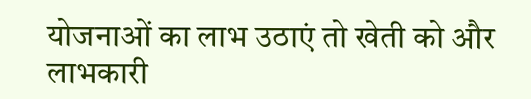योजनाओं का लाभ उठाएं तो खेती को और लाभकारी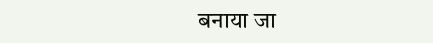बनाया जा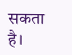सकता है।